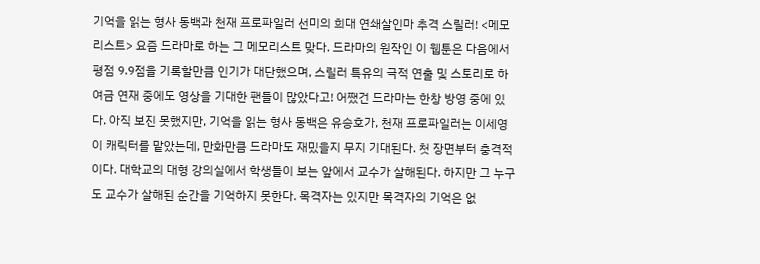기억을 읽는 형사 동백과 천재 프로파일러 선미의 희대 연쇄살인마 추격 스릴러! <메모리스트> 요즘 드라마로 하는 그 메모리스트 맞다. 드라마의 원작인 이 웹툰은 다음에서 평점 9.9점을 기록할만큼 인기가 대단했으며, 스릴러 특유의 극적 연출 및 스토리로 하여금 연재 중에도 영상을 기대한 팬들이 많았다고! 어쨌건 드라마는 한창 방영 중에 있다. 아직 보진 못했지만, 기억을 읽는 형사 동백은 유승호가, 천재 프로파일러는 이세영이 캐릭터를 맡았는데, 만화만큼 드라마도 재밌을지 무지 기대된다. 첫 장면부터 충격적이다. 대학교의 대형 강의실에서 학생들이 보는 앞에서 교수가 살해된다. 하지만 그 누구도 교수가 살해된 순간을 기억하지 못한다. 목격자는 있지만 목격자의 기억은 없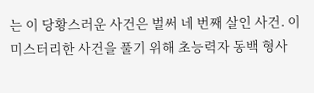는 이 당황스러운 사건은 벌써 네 번째 살인 사건. 이 미스터리한 사건을 풀기 위해 초능력자 동백 형사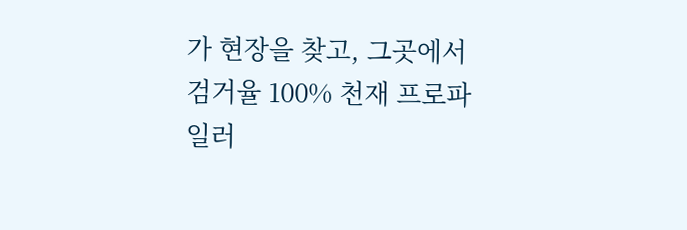가 현장을 찾고, 그곳에서 검거율 100% 천재 프로파일러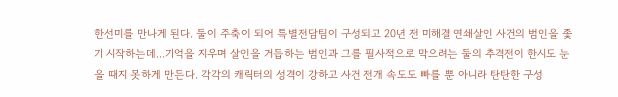한선미를 만나게 된다. 둘이 주축이 되어 특별전담팀이 구성되고 20년 전 미해결 연쇄살인 사건의 범인을 좇기 시작하는데...기억을 지우며 살인을 거듭하는 범인과 그를 필사적으로 막으려는 둘의 추격전이 한시도 눈을 때지 못하게 만든다. 각각의 캐릭터의 성격이 강하고 사건 전개 속도도 빠를 뿐 아니라 탄탄한 구성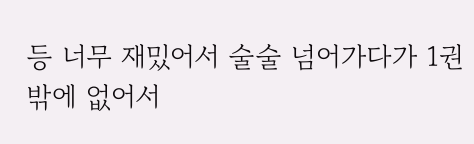등 너무 재밌어서 술술 넘어가다가 1권 밖에 없어서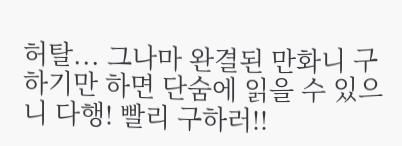허탈... 그나마 완결된 만화니 구하기만 하면 단숨에 읽을 수 있으니 다행! 빨리 구하러!!